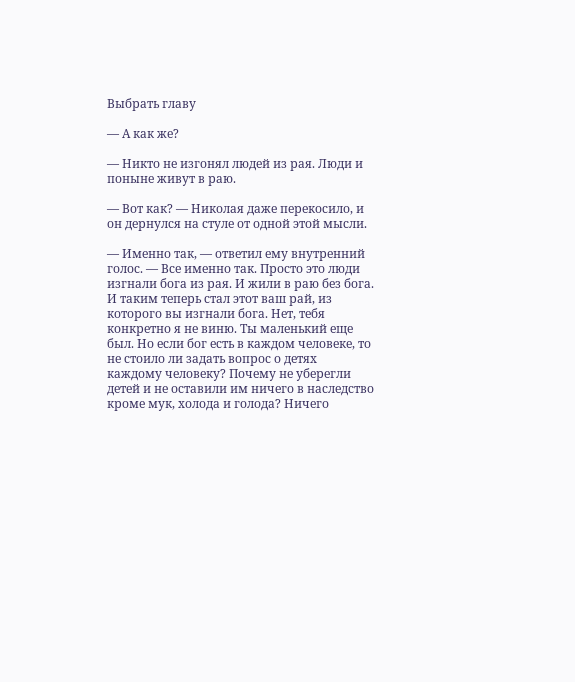Выбрать главу

— А как же?

— Никто не изгонял людей из рая. Люди и поныне живут в раю.

— Вот как? — Николая даже перекосило, и он дернулся на стуле от одной этой мысли.

— Именно так, — ответил ему внутренний голос. — Все именно так. Просто это люди изгнали бога из рая. И жили в раю без бога. И таким теперь стал этот ваш рай, из которого вы изгнали бога. Нет, тебя конкретно я не виню. Ты маленький еще был. Но если бог есть в каждом человеке, то не стоило ли задать вопрос о детях каждому человеку? Почему не уберегли детей и не оставили им ничего в наследство кроме мук, холода и голода? Ничего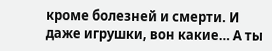кроме болезней и смерти. И даже игрушки, вон какие… А ты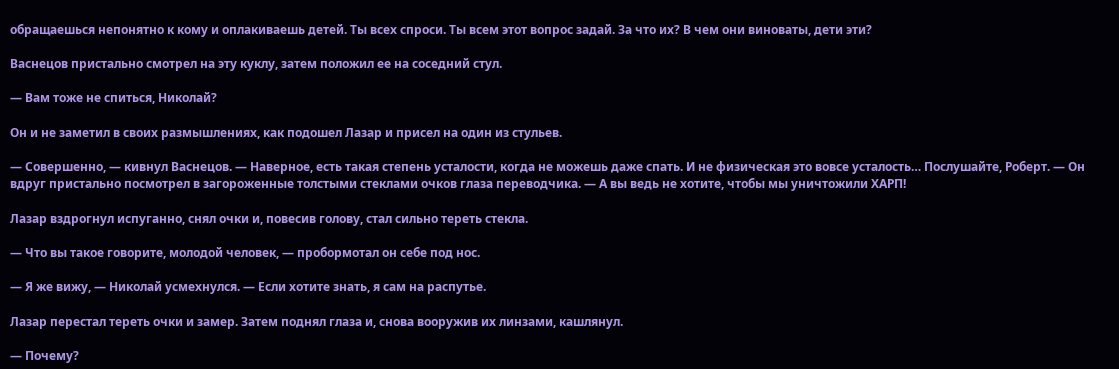обращаешься непонятно к кому и оплакиваешь детей. Ты всех спроси. Ты всем этот вопрос задай. За что их? В чем они виноваты, дети эти?

Васнецов пристально смотрел на эту куклу, затем положил ее на соседний стул.

— Вам тоже не спиться, Николай?

Он и не заметил в своих размышлениях, как подошел Лазар и присел на один из стульев.

— Совершенно, — кивнул Васнецов. — Наверное, есть такая степень усталости, когда не можешь даже спать. И не физическая это вовсе усталость… Послушайте, Роберт. — Он вдруг пристально посмотрел в загороженные толстыми стеклами очков глаза переводчика. — А вы ведь не хотите, чтобы мы уничтожили ХАРП!

Лазар вздрогнул испуганно, снял очки и, повесив голову, стал сильно тереть стекла.

— Что вы такое говорите, молодой человек, — пробормотал он себе под нос.

— Я же вижу, — Николай усмехнулся. — Если хотите знать, я сам на распутье.

Лазар перестал тереть очки и замер. Затем поднял глаза и, снова вооружив их линзами, кашлянул.

— Почему?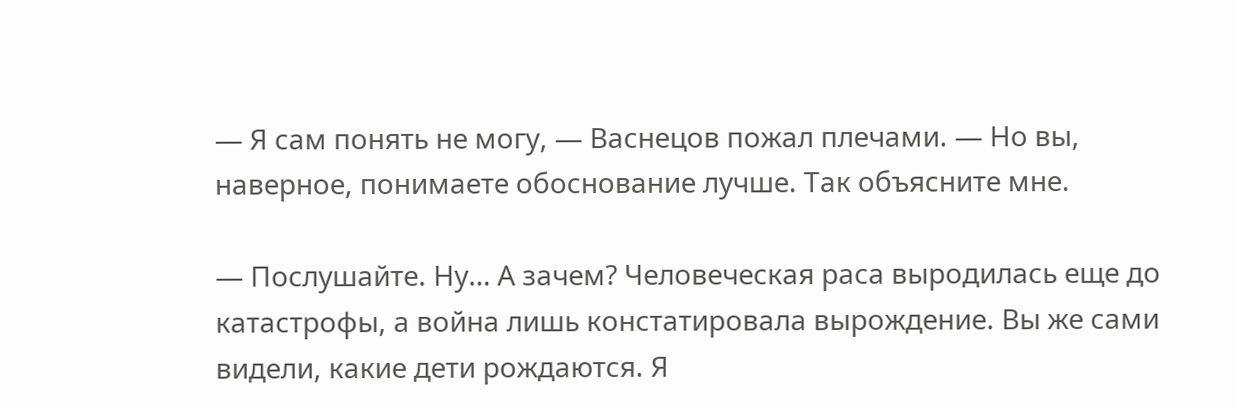— Я сам понять не могу, — Васнецов пожал плечами. — Но вы, наверное, понимаете обоснование лучше. Так объясните мне.

— Послушайте. Ну… А зачем? Человеческая раса выродилась еще до катастрофы, а война лишь констатировала вырождение. Вы же сами видели, какие дети рождаются. Я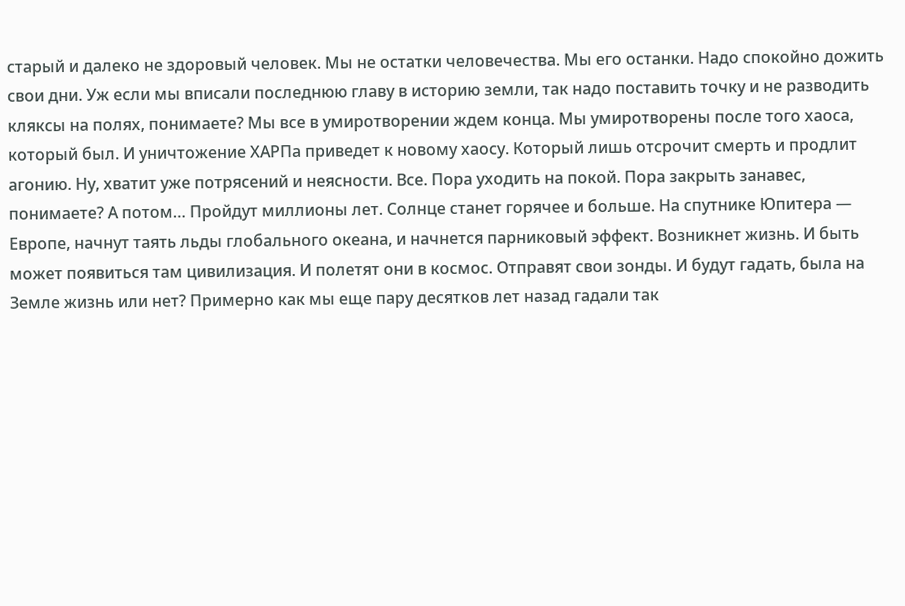старый и далеко не здоровый человек. Мы не остатки человечества. Мы его останки. Надо спокойно дожить свои дни. Уж если мы вписали последнюю главу в историю земли, так надо поставить точку и не разводить кляксы на полях, понимаете? Мы все в умиротворении ждем конца. Мы умиротворены после того хаоса, который был. И уничтожение ХАРПа приведет к новому хаосу. Который лишь отсрочит смерть и продлит агонию. Ну, хватит уже потрясений и неясности. Все. Пора уходить на покой. Пора закрыть занавес, понимаете? А потом… Пройдут миллионы лет. Солнце станет горячее и больше. На спутнике Юпитера — Европе, начнут таять льды глобального океана, и начнется парниковый эффект. Возникнет жизнь. И быть может появиться там цивилизация. И полетят они в космос. Отправят свои зонды. И будут гадать, была на Земле жизнь или нет? Примерно как мы еще пару десятков лет назад гадали так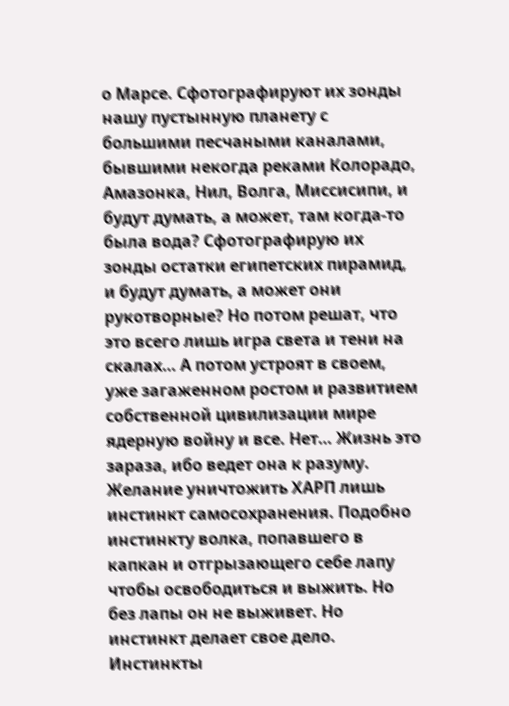о Марсе. Сфотографируют их зонды нашу пустынную планету с большими песчаными каналами, бывшими некогда реками Колорадо, Амазонка, Нил, Волга, Миссисипи, и будут думать, а может, там когда-то была вода? Сфотографирую их зонды остатки египетских пирамид, и будут думать, а может они рукотворные? Но потом решат, что это всего лишь игра света и тени на скалах… А потом устроят в своем, уже загаженном ростом и развитием собственной цивилизации мире ядерную войну и все. Нет… Жизнь это зараза, ибо ведет она к разуму. Желание уничтожить ХАРП лишь инстинкт самосохранения. Подобно инстинкту волка, попавшего в капкан и отгрызающего себе лапу чтобы освободиться и выжить. Но без лапы он не выживет. Но инстинкт делает свое дело. Инстинкты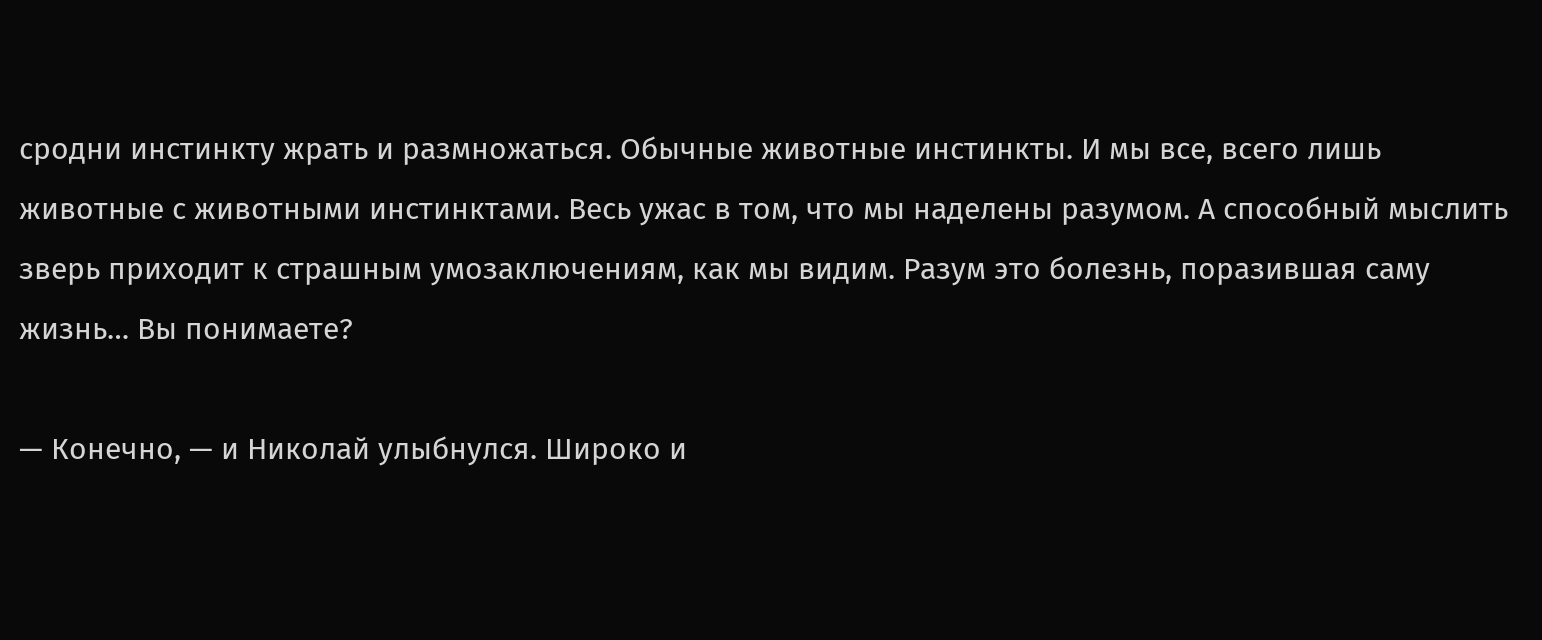сродни инстинкту жрать и размножаться. Обычные животные инстинкты. И мы все, всего лишь животные с животными инстинктами. Весь ужас в том, что мы наделены разумом. А способный мыслить зверь приходит к страшным умозаключениям, как мы видим. Разум это болезнь, поразившая саму жизнь… Вы понимаете?

— Конечно, — и Николай улыбнулся. Широко и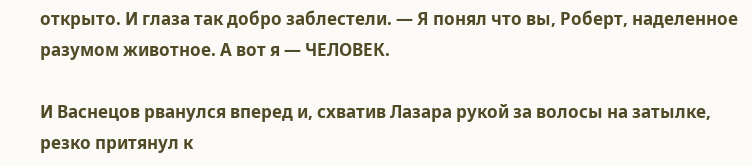открыто. И глаза так добро заблестели. — Я понял что вы, Роберт, наделенное разумом животное. А вот я — ЧЕЛОВЕК.

И Васнецов рванулся вперед и, схватив Лазара рукой за волосы на затылке, резко притянул к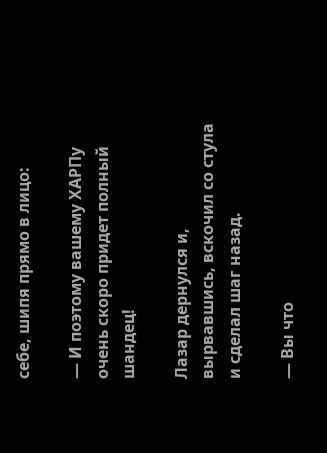себе, шипя прямо в лицо:

— И поэтому вашему ХАРПу очень скоро придет полный шандец!

Лазар дернулся и, вырвавшись, вскочил со стула и сделал шаг назад.

— Вы что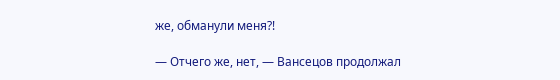же, обманули меня?!

— Отчего же, нет, — Вансецов продолжал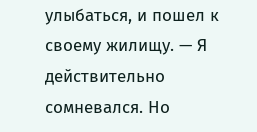улыбаться, и пошел к своему жилищу. — Я действительно сомневался. Но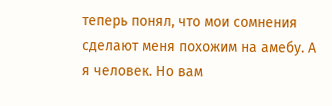теперь понял, что мои сомнения сделают меня похожим на амебу. А я человек. Но вам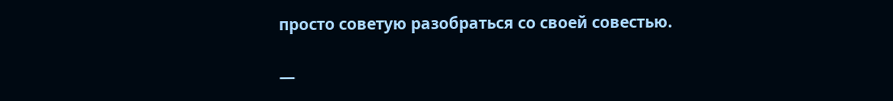просто советую разобраться со своей совестью.

—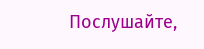Послушайте,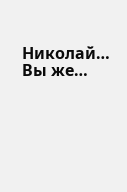Николай… Вы же…